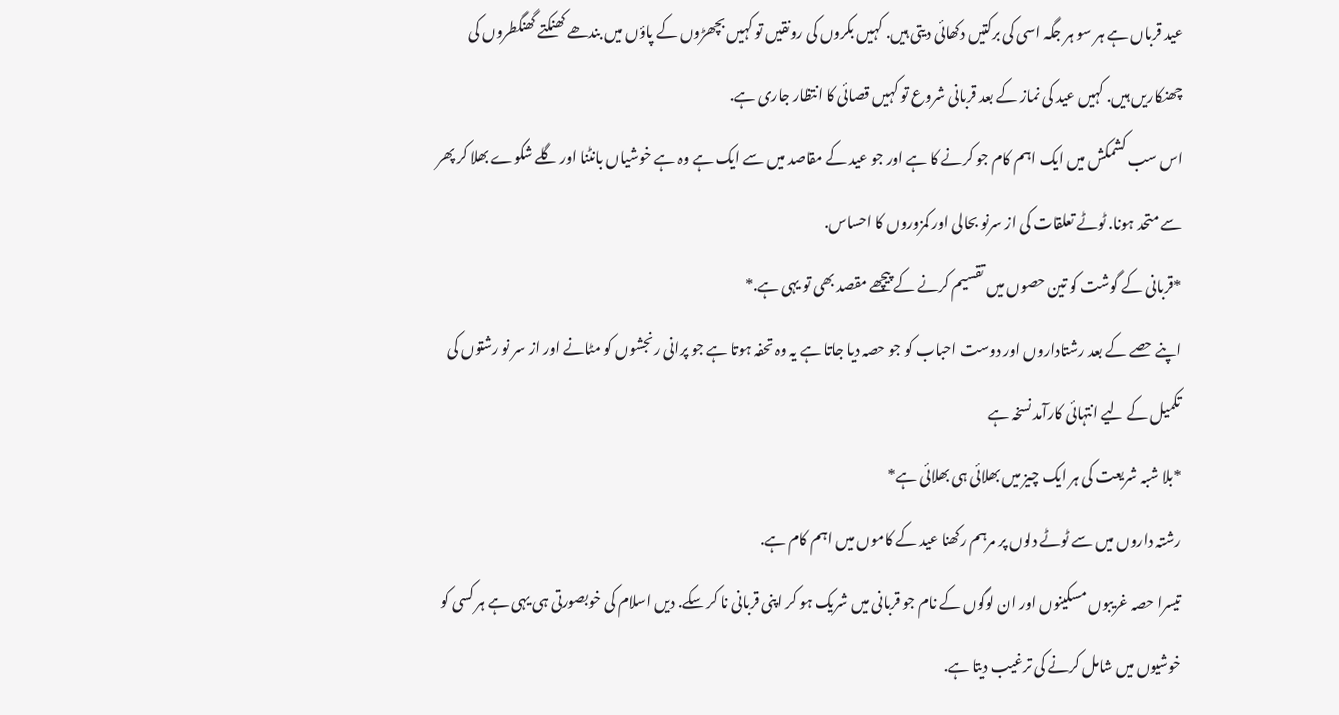عید قرباں ہے ہر سو ہر جگہ اسی کی برکتیں دکھائی دیتی ہیں. کہیں بکروں کی رونقیں تو کہیں بچھڑوں کے پاؤں میں بندھے کھنکتے گھنگطروں کی چھنکاریں ہیں. کہیں عید کی نماز کے بعد قربانی شروع تو کہیں قصائی کا انتظار جاری ہے.
اس سب کشمکش میں ایک اہم کام جو کرنے کا ہے اور جو عید کے مقاصد میں سے ایک ہے وہ ہے خوشیاں بانٹنا اور گلے شکوے بھلا کر پھر سے متحد ہونا. ٹوٹے تعلقات کی از سرنو بحالی اور کمزوروں کا احساس.
*قربانی کے گوشت کو تین حصوں میں تقسیم کرنے کے پیچھے مقصد بھی تو یہی ہے.*
اپنے حصے کے بعد رشتاداروں اور دوست احباب کو جو حصہ دیا جاتا ہے یہ وہ تحفہ ہوتا ہے جو پرانی رنجشوں کو مٹانے اور از سر نو رشتوں کی تکمیل کے لیے انتہائی کارآمد نسخہ ہے
*بلا شبہ شریعت کی ہر ایک چیز میں بھلائی ہی بھلائی ہے*
رشتہ داروں میں سے ٹوٹے دلوں پر مرہم رکھنا عید کے کاموں میں اہم کام ہے.
تیسرا حصہ غریبوں مسکینوں اور ان لوگوں کے نام جو قربانی میں شریک ہو کر اپنی قربانی نا کر سکے. دیں اسلام کی خوبصورتی ہی یہی ہے ہر کسی کو خوشیوں میں شامل کرنے کی ترغیب دیتا ہے.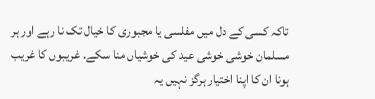تاکہ کسی کے دل میں مفلسی یا مجبوری کا خیال تک نا رہے اور ہر مسلمان خوشی خوشی عید کی خوشیاں منا سکے. غریبوں کا غریب ہونا ان کا اپنا اختیار ہرگز نہیں یہ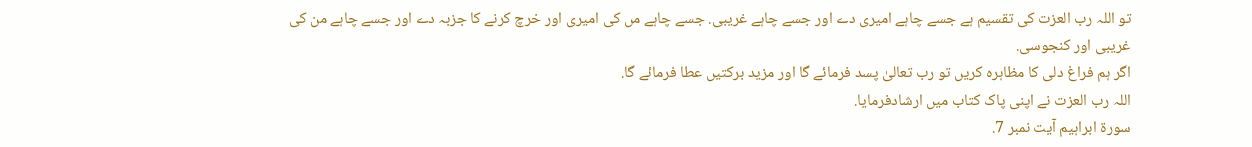تو اللہ رب العزت کی تقسیم ہے جسے چاہے امیری دے اور جسے چاہے غریبی. جسے چاہے مں کی امیری اور خرچ کرنے کا جزبہ دے اور جسے چاہے من کی غریبی اور کنجوسی.
اگر ہم فراغ دلی کا مظاہرہ کریں تو رب تعالیٰ پسد فرمائے گا اور مزید برکتیں عطا فرمائے گا.
اللہ رب العزت نے اپنی پاک کتاب میں ارشادفرمایا.
سورۃ ابراہیم آیت نمبر 7.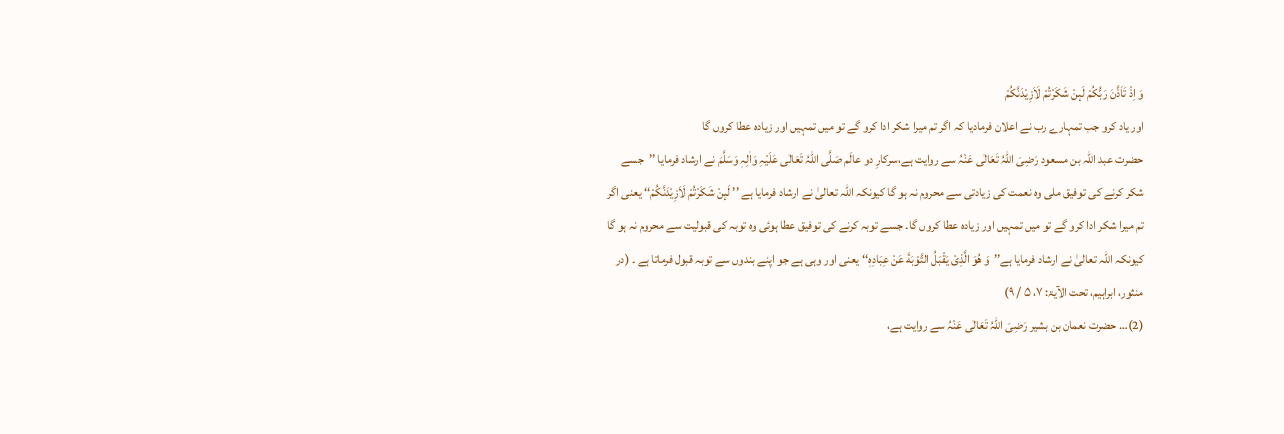وَ اِذْ تَاَذَّنَ رَبُّكُمْ لَىٕنْ شَكَرْتُمْ لَاَزِیْدَنَّكُمْ
اور یاد کرو جب تمہارے رب نے اعلان فرمادیا کہ اگر تم میرا شکر ادا کرو گے تو میں تمہیں اور زیادہ عطا کروں گا
حضرت عبد اللّٰہ بن مسعود رَضِیَ اللّٰہُ تَعَالٰی عَنْہُ سے روایت ہے،سرکارِ دو عالَم صَلَّی اللّٰہُ تَعَالٰی عَلَیْہِ وَاٰلِہٖ وَسَلَّمَ نے ارشاد فرمایا ’’جسے شکر کرنے کی توفیق ملی وہ نعمت کی زیادتی سے محروم نہ ہو گا کیونکہ اللّٰہ تعالیٰ نے ارشاد فرمایا ہے ’’ لَىٕنْ شَكَرْتُمْ لَاَزِیْدَنَّكُمْ‘‘ یعنی اگر تم میرا شکر ادا کرو گے تو میں تمہیں اور زیادہ عطا کروں گا۔ جسے توبہ کرنے کی توفیق عطا ہوئی وہ توبہ کی قبولیت سے محروم نہ ہو گا کیونکہ اللّٰہ تعالیٰ نے ارشاد فرمایا ہے’’وَ هُوَ الَّذِیْ یَقْبَلُ التَّوْبَةَ عَنْ عِبَادِهٖ‘‘ یعنی اور وہی ہے جو اپنے بندوں سے توبہ قبول فرماتا ہے ۔ (در منثور، ابراہیم، تحت الآیۃ: ۷، ۵ / ۹)
(2)… حضرت نعمان بن بشیر رَضِیَ اللّٰہُ تَعَالٰی عَنْہُ سے روایت ہے،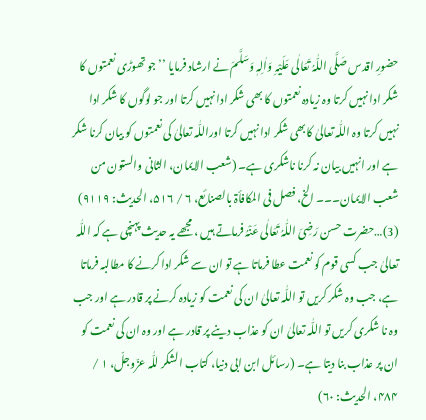حضورِ اقدس صَلَّی اللّٰہُ تَعَالٰی عَلَیْہِ وَاٰلِہٖ وَسَلَّمَ نے ارشاد فرمایا ’’جو تھوڑی نعمتوں کا شکر ادا نہیں کرتا وہ زیادہ نعمتوں کا بھی شکر ادا نہیں کرتا اور جو لوگوں کا شکر ادا نہیں کرتا وہ اللّٰہ تعالیٰ کابھی شکر ادا نہیں کرتا اوراللّٰہ تعالیٰ کی نعمتوں کو بیان کرنا شکر ہے اور انہیں بیان نہ کرنا ناشکری ہے۔ (شعب الایمان، الثانی والستون من شعب الایمان۔۔۔ الخ، فصل فی المکافأۃ بالصنائع، ۶ / ۵۱۶، الحدیث: ۹۱۱۹)
(3)…حضرت حسن رَضِیَ اللّٰہُ تَعَالٰی عَنْہُ فرماتے ہیں ، مجھے یہ حدیث پہنچی ہے کہ اللّٰہ تعالیٰ جب کسی قوم کو نعمت عطا فرماتا ہے تو ان سے شکر ادا کرنے کا مطالبہ فرماتا ہے، جب وہ شکر کریں تو اللّٰہ تعالیٰ ان کی نعمت کو زیادہ کرنے پر قادر ہے اور جب وہ نا شکری کریں تو اللّٰہ تعالیٰ ان کو عذاب دینے پر قادر ہے اور وہ ان کی نعمت کو ان پر عذاب بنا دیتا ہے۔ (رسائل ابن ابی دنیا، کتاب الشکر للّٰہ عزّوجلّ، ۱ / ۴۸۴، الحدیث: ۶۰)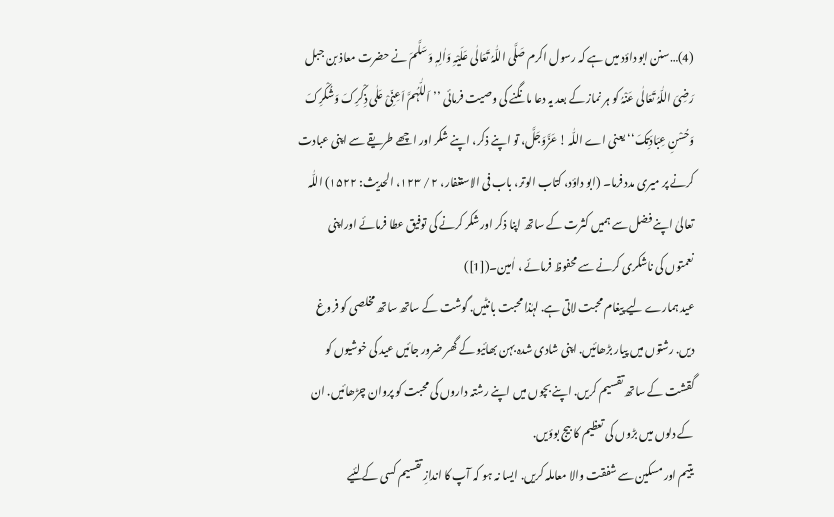(4)…سنن ابو داؤد میں ہے کہ رسول اکرم صَلَّی اللّٰہُ تَعَالٰی عَلَیْہِ وَاٰلِہٖ وَسَلَّمَ نے حضرت معاذ بن جبل رَضِیَ اللّٰہُ تَعَالٰی عَنْہُ کو ہر نماز کے بعد یہ دعا مانگنے کی وصیت فرمائی ’’اَللّٰہُمَّ اَعِنِّیْ عَلٰی ذِکْرِکَ وَشُکْرِکَ وَحُسْنِ عِبَادَتِکَ‘‘ یعنی اے اللّٰہ ! عَزَّوَجَلَّ، تو اپنے ذکر، اپنے شکر اور اچھے طریقے سے اپنی عبادت کرنے پر میری مدد فرما۔ (ابو داؤد، کتاب الوتر، باب فی الاستغفار، ۲ / ۱۲۳، الحدیث: ۱۵۲۲) اللّٰہ تعالیٰ اپنے فضل سے ہمیں کثرت کے ساتھ اپنا ذکر اورشکر کرنے کی توفیق عطا فرمائے اوراپنی نعمتوں کی ناشکری کرنے سے محفوظ فرمائے ، اٰمین۔([1])
عید ہمارے لیے پیغام محبت لاتی ہے. لہٰذا محبت بانٹیں. گوشت کے ساتھ ساتھ مخلصی کو فروغ دیں. رشتوں میں پیار بڑھائیں. اپنی شادی شدہ بہن بھائیو کے گھر ضرور جائیں عید کی خوشیوں کو گقشت کے ساتھ تقسیم کریں. اپنے بچوں میں اپنے رشتہ داروں کی محبت کو پروان چڑھائیں. ان کے دلوں میں بڑوں کی تعظیم کا بیج بوؤیں.
یتیم اور مسکین سے شفقت والا معاملہ کریں. ایسا نہ ہو کہ آپ کا اندازِ تقسیم کسی کے لئیے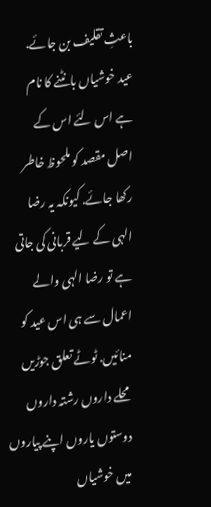باعثِ تقلیف بن جائے. عید خوشیاں بانٹنے کا نام ہے اس لئے اس کے اصل مقصد کو ملحوظ خاطر رکھا جائے. کیونکہ یہ رضا الہی کے لیے قربانی کی جاتی ہے تو رضا الہی والے اعمال سے ہی اس عید کو منائیں. ٹوٹے تعلق جوڑیں محلے داروں رشتہ داروں دوستوں یاروں اپنے پیاروں میں خوشیاں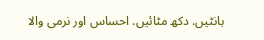بانٹیں. دکھ مٹائیں. احساس اور نرمی والا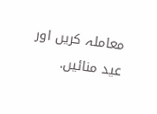معاملہ کریں اور عید منائیں.